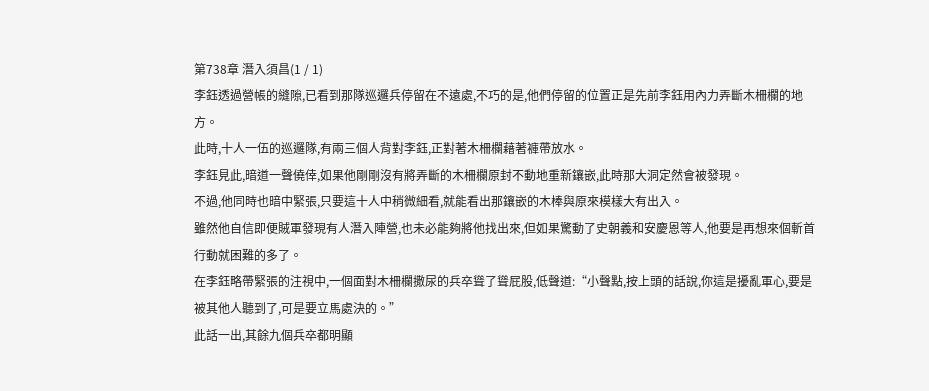第738章 潛入須昌(1 / 1)
李鈺透過營帳的縫隙,已看到那隊巡邏兵停留在不遠處,不巧的是,他們停留的位置正是先前李鈺用內力弄斷木柵欄的地方。
此時,十人一伍的巡邏隊,有兩三個人背對李鈺,正對著木柵欄藉著褲帶放水。
李鈺見此,暗道一聲僥倖,如果他剛剛沒有將弄斷的木柵欄原封不動地重新鑲嵌,此時那大洞定然會被發現。
不過,他同時也暗中緊張,只要這十人中稍微細看,就能看出那鑲嵌的木棒與原來模樣大有出入。
雖然他自信即便賊軍發現有人潛入陣營,也未必能夠將他找出來,但如果驚動了史朝義和安慶恩等人,他要是再想來個斬首行動就困難的多了。
在李鈺略帶緊張的注視中,一個面對木柵欄撒尿的兵卒聳了聳屁股,低聲道:“小聲點,按上頭的話說,你這是擾亂軍心,要是被其他人聽到了,可是要立馬處決的。”
此話一出,其餘九個兵卒都明顯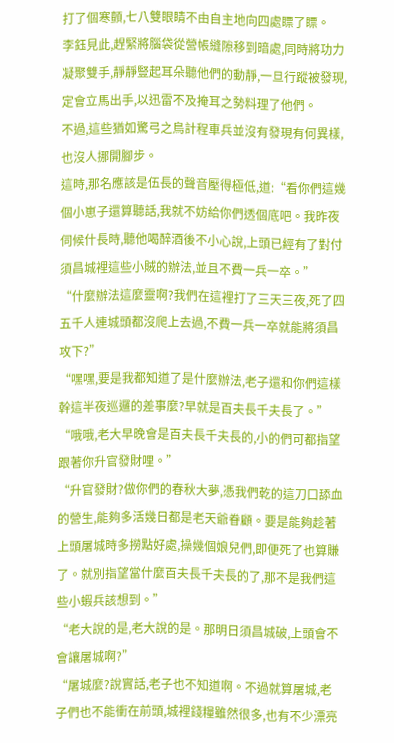打了個寒顫,七八雙眼睛不由自主地向四處瞟了瞟。
李鈺見此,趕緊將腦袋從營帳縫隙移到暗處,同時將功力凝聚雙手,靜靜豎起耳朵聽他們的動靜,一旦行蹤被發現,定會立馬出手,以迅雷不及掩耳之勢料理了他們。
不過,這些猶如驚弓之鳥計程車兵並沒有發現有何異樣,也沒人挪開腳步。
這時,那名應該是伍長的聲音壓得極低,道:“看你們這幾個小崽子還算聽話,我就不妨給你們透個底吧。我昨夜伺候什長時,聽他喝醉酒後不小心說,上頭已經有了對付須昌城裡這些小賊的辦法,並且不費一兵一卒。”
“什麼辦法這麼靈啊?我們在這裡打了三天三夜,死了四五千人連城頭都沒爬上去過,不費一兵一卒就能將須昌攻下?”
“嘿嘿,要是我都知道了是什麼辦法,老子還和你們這樣幹這半夜巡邏的差事麼?早就是百夫長千夫長了。”
“哦哦,老大早晚會是百夫長千夫長的,小的們可都指望跟著你升官發財哩。”
“升官發財?做你們的春秋大夢,憑我們乾的這刀口舔血的營生,能夠多活幾日都是老天爺眷顧。要是能夠趁著上頭屠城時多撈點好處,操幾個娘兒們,即便死了也算賺了。就別指望當什麼百夫長千夫長的了,那不是我們這些小蝦兵該想到。”
“老大說的是,老大說的是。那明日須昌城破,上頭會不會讓屠城啊?”
“屠城麼?說實話,老子也不知道啊。不過就算屠城,老子們也不能衝在前頭,城裡錢糧雖然很多,也有不少漂亮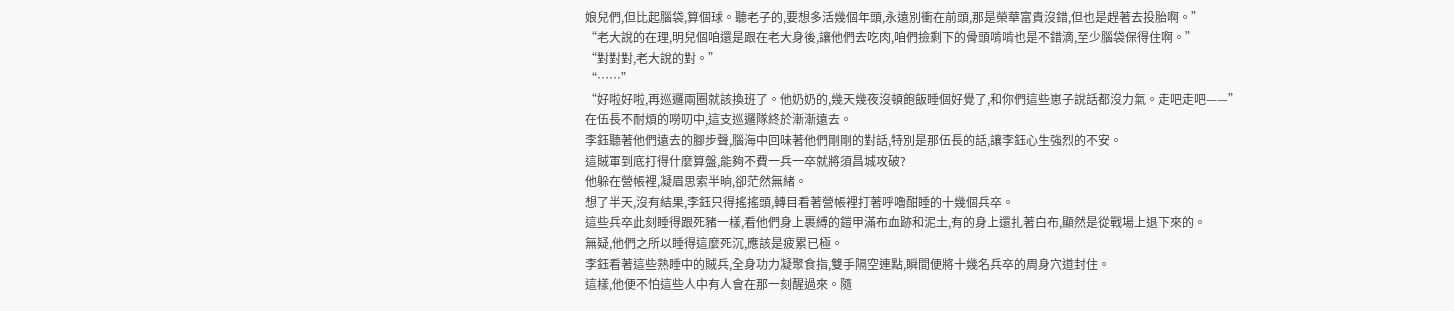娘兒們,但比起腦袋,算個球。聽老子的,要想多活幾個年頭,永遠別衝在前頭,那是榮華富貴沒錯,但也是趕著去投胎啊。”
“老大說的在理,明兒個咱還是跟在老大身後,讓他們去吃肉,咱們撿剩下的骨頭啃啃也是不錯滴,至少腦袋保得住啊。”
“對對對,老大說的對。”
“……”
“好啦好啦,再巡邏兩圈就該換班了。他奶奶的,幾天幾夜沒頓飽飯睡個好覺了,和你們這些崽子說話都沒力氣。走吧走吧——”
在伍長不耐煩的嘮叨中,這支巡邏隊終於漸漸遠去。
李鈺聽著他們遠去的腳步聲,腦海中回味著他們剛剛的對話,特別是那伍長的話,讓李鈺心生強烈的不安。
這賊軍到底打得什麼算盤,能夠不費一兵一卒就將須昌城攻破?
他躲在營帳裡,凝眉思索半晌,卻茫然無緒。
想了半天,沒有結果,李鈺只得搖搖頭,轉目看著營帳裡打著呼嚕酣睡的十幾個兵卒。
這些兵卒此刻睡得跟死豬一樣,看他們身上裹縛的鎧甲滿布血跡和泥土,有的身上還扎著白布,顯然是從戰場上退下來的。
無疑,他們之所以睡得這麼死沉,應該是疲累已極。
李鈺看著這些熟睡中的賊兵,全身功力凝聚食指,雙手隔空連點,瞬間便將十幾名兵卒的周身穴道封住。
這樣,他便不怕這些人中有人會在那一刻醒過來。隨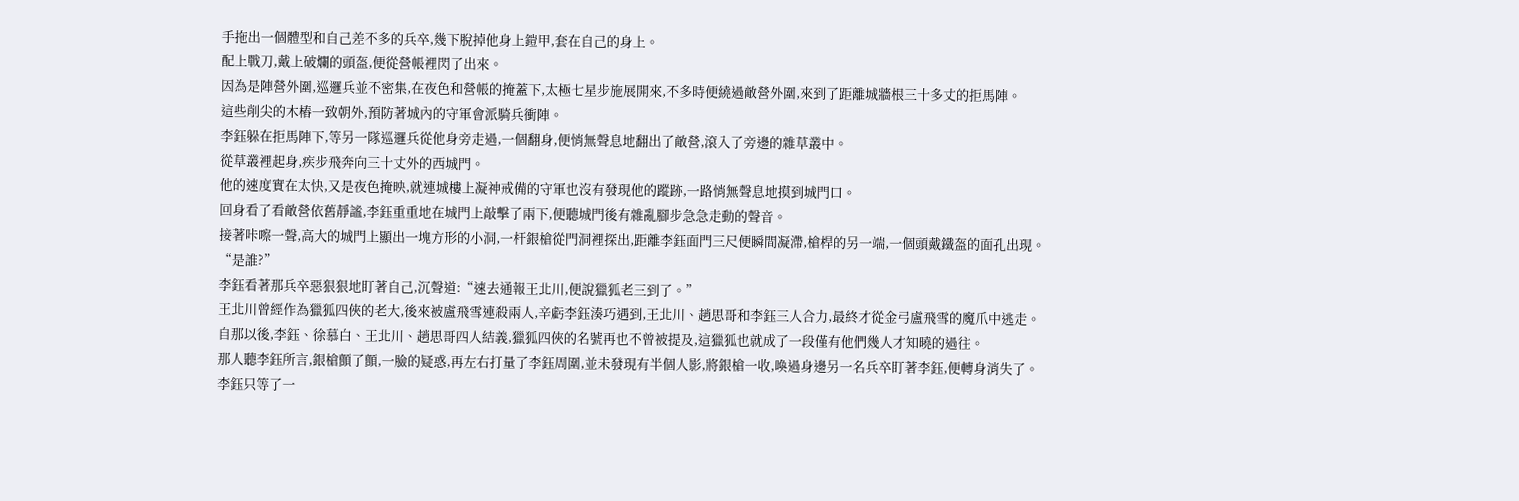手拖出一個體型和自己差不多的兵卒,幾下脫掉他身上鎧甲,套在自己的身上。
配上戰刀,戴上破爛的頭盔,便從營帳裡閃了出來。
因為是陣營外圍,巡邏兵並不密集,在夜色和營帳的掩蓋下,太極七星步施展開來,不多時便繞過敵營外圍,來到了距離城牆根三十多丈的拒馬陣。
這些削尖的木樁一致朝外,預防著城內的守軍會派騎兵衝陣。
李鈺躲在拒馬陣下,等另一隊巡邏兵從他身旁走過,一個翻身,便悄無聲息地翻出了敵營,滾入了旁邊的雜草叢中。
從草叢裡起身,疾步飛奔向三十丈外的西城門。
他的速度實在太快,又是夜色掩映,就連城樓上凝神戒備的守軍也沒有發現他的蹤跡,一路悄無聲息地摸到城門口。
回身看了看敵營依舊靜謐,李鈺重重地在城門上敲擊了兩下,便聽城門後有雜亂腳步急急走動的聲音。
接著咔嚓一聲,高大的城門上顯出一塊方形的小洞,一杆銀槍從門洞裡探出,距離李鈺面門三尺便瞬間凝滯,槍桿的另一端,一個頭戴鐵盔的面孔出現。
“是誰?”
李鈺看著那兵卒惡狠狠地盯著自己,沉聲道:“速去通報王北川,便說獵狐老三到了。”
王北川曾經作為獵狐四俠的老大,後來被盧飛雪連殺兩人,辛虧李鈺湊巧遇到,王北川、趙思哥和李鈺三人合力,最終才從金弓盧飛雪的魔爪中逃走。
自那以後,李鈺、徐慕白、王北川、趙思哥四人結義,獵狐四俠的名號再也不曾被提及,這獵狐也就成了一段僅有他們幾人才知曉的過往。
那人聽李鈺所言,銀槍顫了顫,一臉的疑惑,再左右打量了李鈺周圍,並未發現有半個人影,將銀槍一收,喚過身邊另一名兵卒盯著李鈺,便轉身消失了。
李鈺只等了一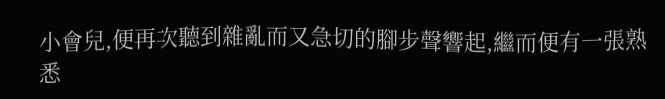小會兒,便再次聽到雜亂而又急切的腳步聲響起,繼而便有一張熟悉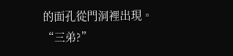的面孔從門洞裡出現。
“三弟?”